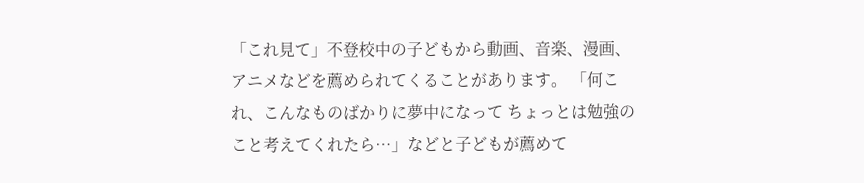「これ見て」不登校中の子どもから動画、音楽、漫画、アニメなどを薦められてくることがあります。 「何これ、こんなものばかりに夢中になって ちょっとは勉強のこと考えてくれたら…」などと子どもが薦めて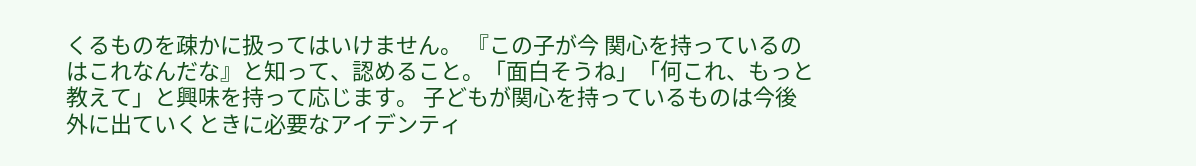くるものを疎かに扱ってはいけません。 『この子が今 関心を持っているのはこれなんだな』と知って、認めること。「面白そうね」「何これ、もっと教えて」と興味を持って応じます。 子どもが関心を持っているものは今後 外に出ていくときに必要なアイデンティ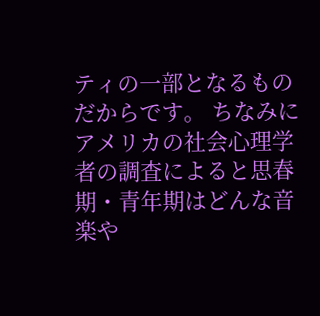ティの一部となるものだからです。 ちなみにアメリカの社会心理学者の調査によると思春期・青年期はどんな音楽や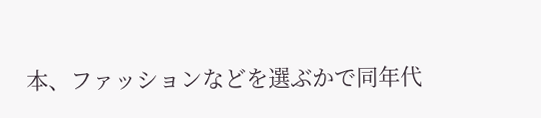本、ファッションなどを選ぶかで同年代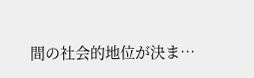間の社会的地位が決ま…